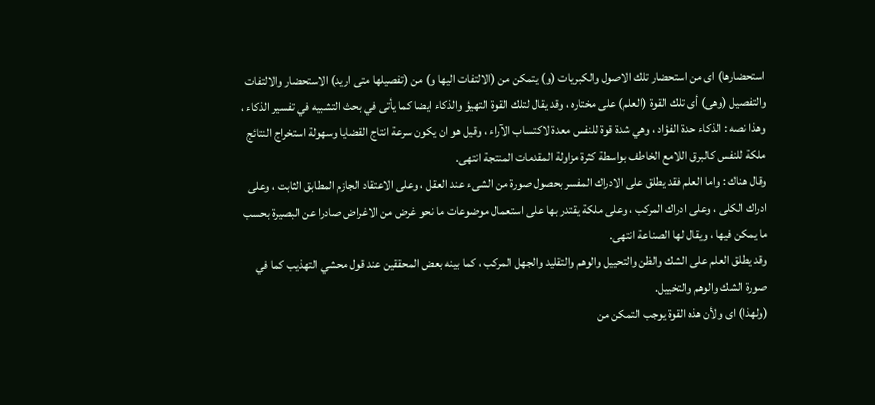استحضارها) اى من استحضار تلك الاصول والكبريات (و) يتمكن من (الالتفات اليها و) من (تفصيلها متى اريد) الاستحضار والالتفات والتفصيل (وهى) أى تلك القوة (العلم) على مختاره ، وقد يقال لتلك القوة التهيؤ والذكاء ايضا كما يأتى في بحث التشبيه في تفسير الذكاء ، وهذا نصه : الذكاء حدة الفؤاد ، وهي شدة قوة للنفس معدة لاكتساب الآراء ، وقيل هو ان يكون سرعة انتاج القضايا وسهولة استخراج النتائج ملكة للنفس كالبرق اللامع الخاطف بواسطة كثرة مزاولة المقدمات المنتجة انتهى.
وقال هناك : واما العلم فقد يطلق على الادراك المفسر بحصول صورة من الشىء عند العقل ، وعلى الاعتقاد الجازم المطابق الثابت ، وعلى ادراك الكلى ، وعلى ادراك المركب ، وعلى ملكة يقتدر بها على استعمال موضوعات ما نحو غرض من الاغراض صادرا عن البصيرة بحسب ما يمكن فيها ، ويقال لها الصناعة انتهى.
وقد يطلق العلم على الشك والظن والتحييل والوهم والتقليد والجهل المركب ، كما بينه بعض المحققين عند قول محشي التهذيب كما في صورة الشك والوهم والتخييل.
(ولهذا) اى ولأن هذه القوة يوجب التمكن من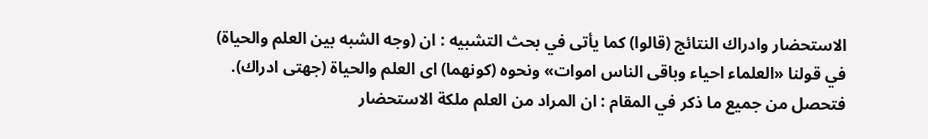الاستحضار وادراك النتائج (قالوا) كما يأتى في بحث التشبيه : ان (وجه الشبه بين العلم والحياة) في قولنا «العلماء احياء وباقى الناس اموات» ونحوه (كونهما) اى العلم والحياة (جهتى ادراك).
فتحصل من جميع ما ذكر في المقام : ان المراد من العلم ملكة الاستحضار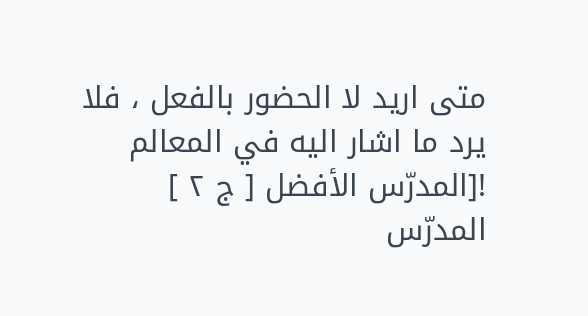متى اريد لا الحضور بالفعل ، فلا يرد ما اشار اليه في المعالم
![المدرّس الأفضل [ ج ٢ ] المدرّس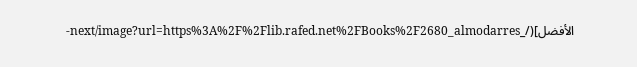الأفضل](/_next/image?url=https%3A%2F%2Flib.rafed.net%2FBooks%2F2680_almodarres-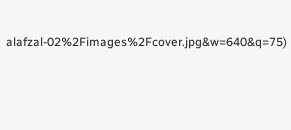alafzal-02%2Fimages%2Fcover.jpg&w=640&q=75)